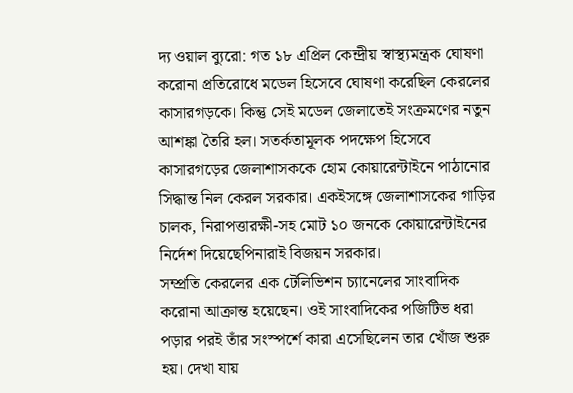দ্য ওয়াল ব্যুরো: গত ১৮ এপ্রিল কেন্দ্রীয় স্বাস্থ্যমন্ত্রক ঘোষণা করোনা প্রতিরোধে মডেল হিসেবে ঘোষণা করেছিল কেরলের কাসারগড়কে। কিন্তু সেই মডেল জেলাতেই সংক্রমণের নতুন আশঙ্কা তৈরি হল। সতর্কতামূলক পদক্ষেপ হিসেবে কাসারগড়ের জেলাশাসককে হোম কোয়ারেন্টাইনে পাঠানোর সিদ্ধান্ত নিল কেরল সরকার। একইসঙ্গে জেলাশাসকের গাড়ির চালক, নিরাপত্তারক্ষী-সহ মোট ১০ জনকে কোয়ারেন্টাইনের নির্দেশ দিয়েছেপিনারাই বিজয়ন সরকার।
সম্প্রতি কেরলের এক টেলিভিশন চ্যানেলের সাংবাদিক করোনা আক্রান্ত হয়েছেন। ওই সাংবাদিকের পজিটিভ ধরা পড়ার পরই তাঁর সংস্পর্শে কারা এসেছিলেন তার খোঁজ শুরু হয়। দেখা যায়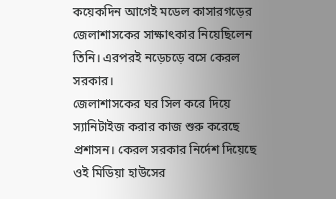কয়েকদিন আগেই মডেল কাসারগড়ের জেলাশাসকের সাক্ষাৎকার নিয়েছিলেন তিনি। এরপরই নড়েচড়ে বসে কেরল সরকার।
জেলাশাসকের ঘর সিল করে দিয়ে স্যানিটাইজ করার কাজ শুরু করেছে প্রশাসন। কেরল সরকার নির্দেশ দিয়েছে ওই মিডিয়া হাউসের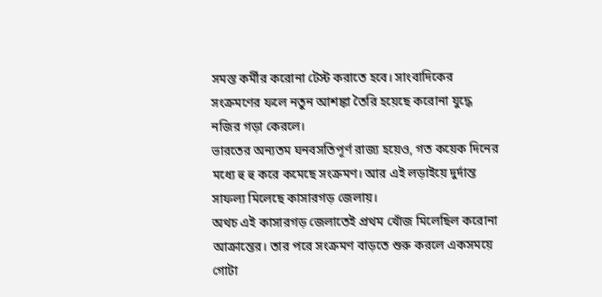সমস্ত কর্মীর করোনা টেস্ট করাতে হবে। সাংবাদিকের সংক্রমণের ফলে নতুন আশঙ্কা তৈরি হয়েছে করোনা যুদ্ধে নজির গড়া কেরলে।
ভারতের অন্যতম ঘনবসতিপূর্ণ রাজ্য হয়েও, গত কয়েক দিনের মধ্যে হু হু করে কমেছে সংক্রমণ। আর এই লড়াইয়ে দুর্দান্ত সাফল্য মিলেছে কাসারগড় জেলায়।
অথচ এই কাসারগড় জেলাতেই প্রথম খোঁজ মিলেছিল করোনা আক্রান্তের। তার পরে সংক্রমণ বাড়তে শুরু করলে একসময়ে গোটা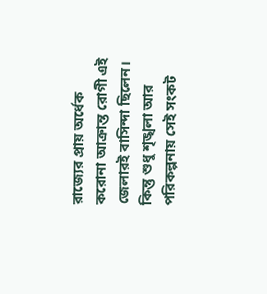রাজ্যের প্রায় অর্ধেক করোনা আক্রান্ত রোগী এই জেলারই বাসিন্দা ছিলেন। কিন্তু শুধু শৃঙ্খলা আর পরিকল্পনায় সেই সংকট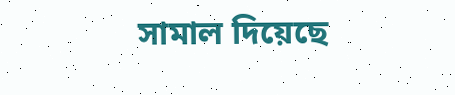সামাল দিয়েছে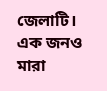জেলাটি। এক জনও মারা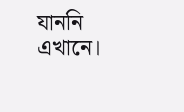যাননি এখানে।